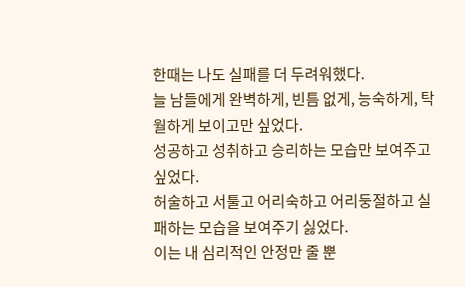한때는 나도 실패를 더 두려워했다.
늘 남들에게 완벽하게, 빈틈 없게, 능숙하게, 탁월하게 보이고만 싶었다.
성공하고 성취하고 승리하는 모습만 보여주고 싶었다.
허술하고 서툴고 어리숙하고 어리둥절하고 실패하는 모습을 보여주기 싫었다.
이는 내 심리적인 안정만 줄 뿐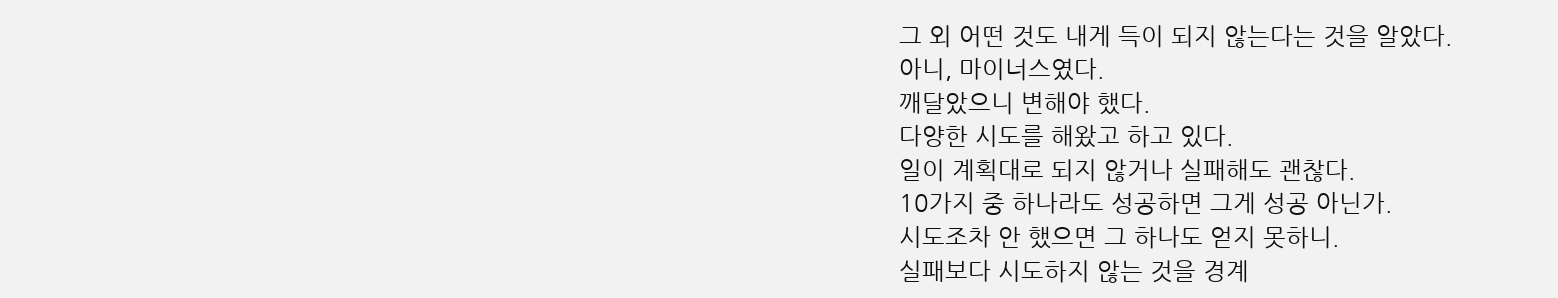그 외 어떤 것도 내게 득이 되지 않는다는 것을 알았다.
아니, 마이너스였다.
깨달았으니 변해야 했다.
다양한 시도를 해왔고 하고 있다.
일이 계획대로 되지 않거나 실패해도 괜찮다.
10가지 중 하나라도 성공하면 그게 성공 아닌가.
시도조차 안 했으면 그 하나도 얻지 못하니.
실패보다 시도하지 않는 것을 경계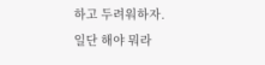하고 두려워하자.
일단 해야 뭐라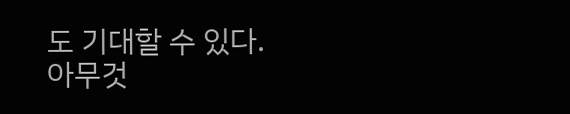도 기대할 수 있다.
아무것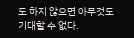도 하지 않으면 아무것도 기대할 수 없다.